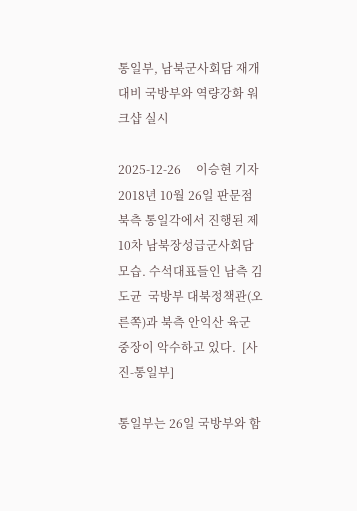통일부, 남북군사회담 재개 대비 국방부와 역량강화 워크샵 실시

2025-12-26     이승현 기자
2018년 10월 26일 판문점 북측 통일각에서 진행된 제10차 남북장성급군사회담 모습. 수석대표들인 남측 김도균  국방부 대북정책관(오른쪽)과 북측 안익산 육군 중장이 악수하고 있다.  [사진-통일부]

통일부는 26일 국방부와 함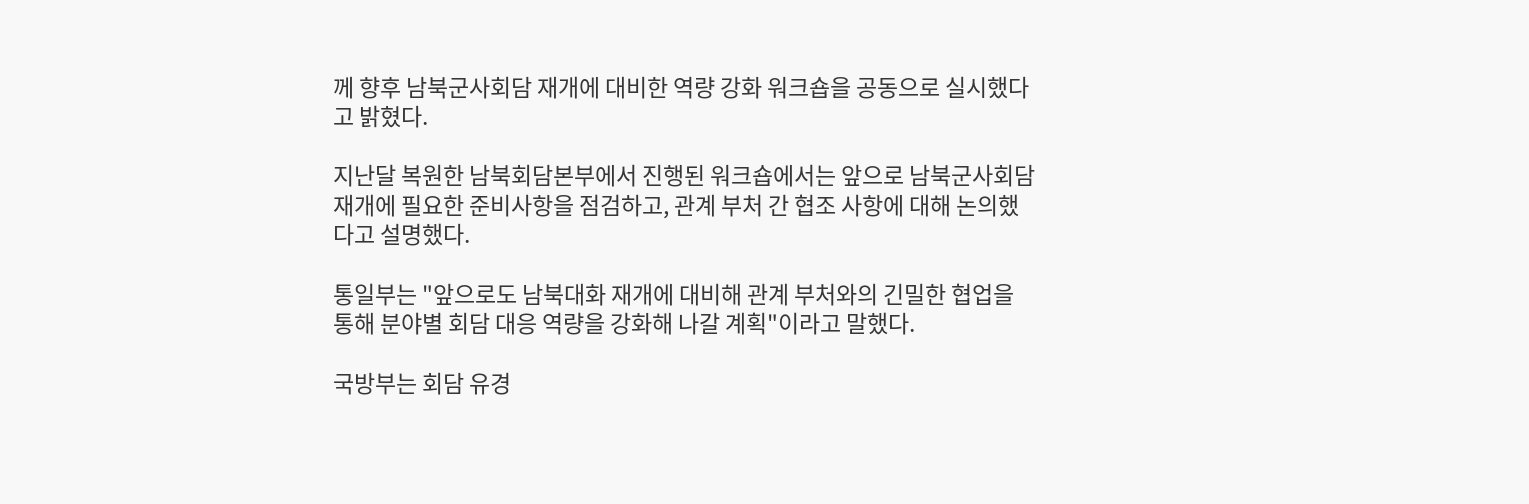께 향후 남북군사회담 재개에 대비한 역량 강화 워크숍을 공동으로 실시했다고 밝혔다.

지난달 복원한 남북회담본부에서 진행된 워크숍에서는 앞으로 남북군사회담 재개에 필요한 준비사항을 점검하고, 관계 부처 간 협조 사항에 대해 논의했다고 설명했다.

통일부는 "앞으로도 남북대화 재개에 대비해 관계 부처와의 긴밀한 협업을 통해 분야별 회담 대응 역량을 강화해 나갈 계획"이라고 말했다.

국방부는 회담 유경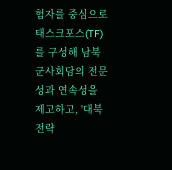험자를 중심으로 태스크포스(TF)를 구성해 남북군사회담의 전문성과 연속성을 제고하고, '대북전략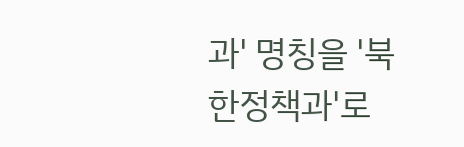과' 명칭을 '북한정책과'로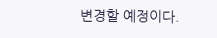변경할 예정이다.